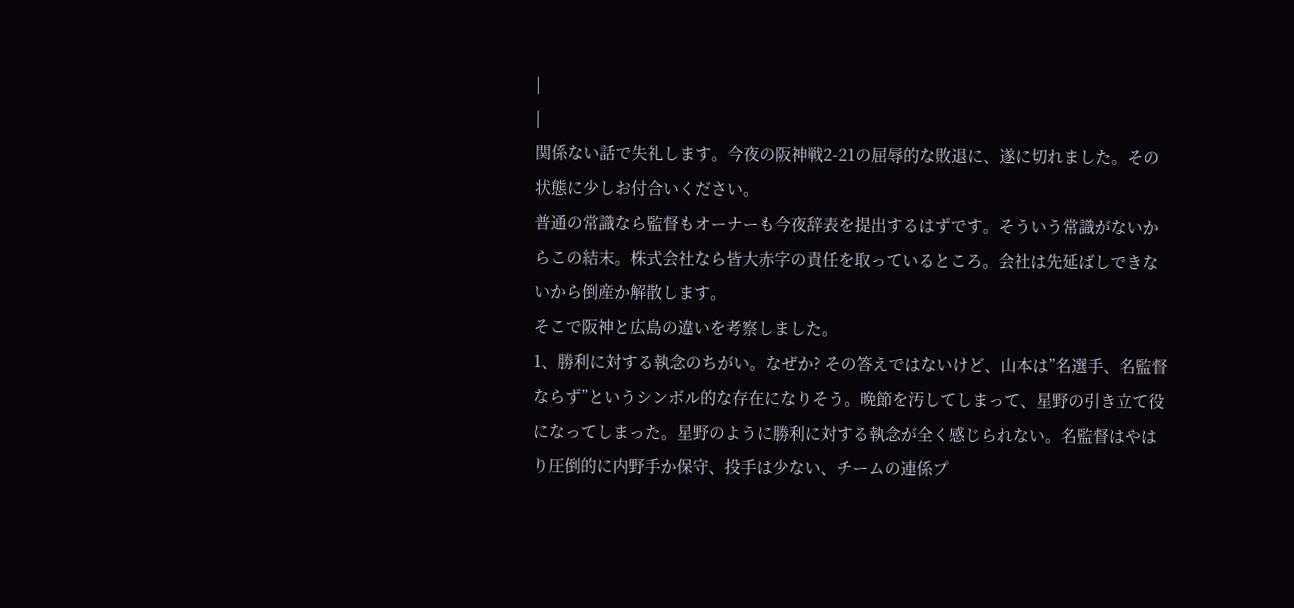|
|
関係ない話で失礼します。今夜の阪神戦2-21の屈辱的な敗退に、遂に切れました。その状態に少しお付合いください。
普通の常識なら監督もオーナーも今夜辞表を提出するはずです。そういう常識がないからこの結末。株式会社なら皆大赤字の責任を取っているところ。会社は先延ばしできないから倒産か解散します。
そこで阪神と広島の違いを考察しました。
1、勝利に対する執念のちがい。なぜか? その答えではないけど、山本は”名選手、名監督ならず”というシンボル的な存在になりそう。晩節を汚してしまって、星野の引き立て役になってしまった。星野のように勝利に対する執念が全く感じられない。名監督はやはり圧倒的に内野手か保守、投手は少ない、チームの連係プ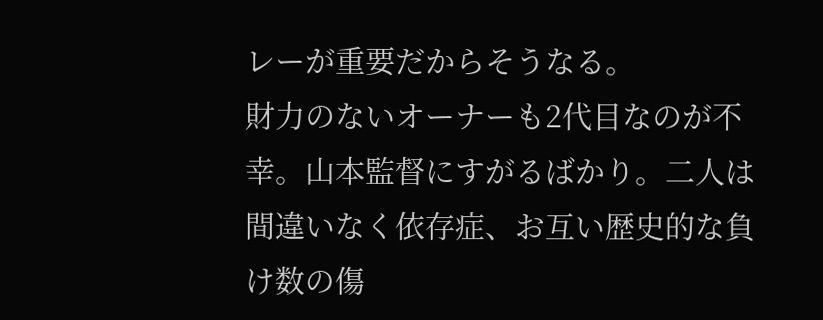レーが重要だからそうなる。
財力のないオーナーも2代目なのが不幸。山本監督にすがるばかり。二人は間違いなく依存症、お互い歴史的な負け数の傷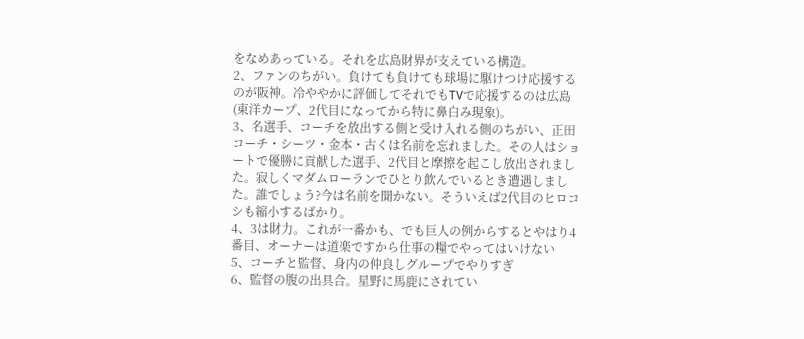をなめあっている。それを広島財界が支えている構造。
2、ファンのちがい。負けても負けても球場に駆けつけ応援するのが阪神。冷ややかに評価してそれでもTVで応援するのは広島(東洋カープ、2代目になってから特に鼻白み現象)。
3、名選手、コーチを放出する側と受け入れる側のちがい、正田コーチ・シーツ・金本・古くは名前を忘れました。その人はショートで優勝に貢献した選手、2代目と摩擦を起こし放出されました。寂しくマダムローランでひとり飲んでいるとき遭遇しました。誰でしょう?今は名前を聞かない。そういえば2代目のヒロコシも縮小するばかり。
4、3は財力。これが一番かも、でも巨人の例からするとやはり4番目、オーナーは道楽ですから仕事の糧でやってはいけない
5、コーチと監督、身内の仲良しグループでやりすぎ
6、監督の腹の出具合。星野に馬鹿にされてい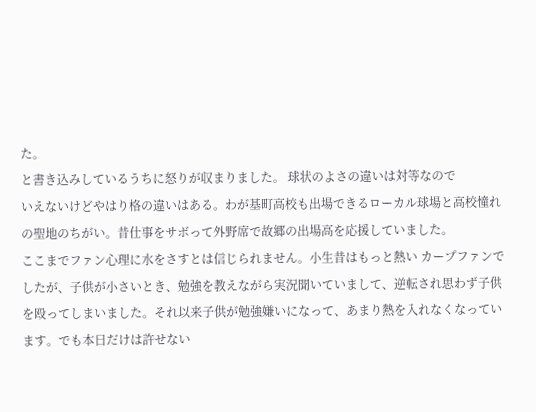た。
と書き込みしているうちに怒りが収まりました。 球状のよさの違いは対等なので
いえないけどやはり格の違いはある。わが基町高校も出場できるローカル球場と高校憧れの聖地のちがい。昔仕事をサボって外野席で故郷の出場高を応援していました。
ここまでファン心理に水をさすとは信じられません。小生昔はもっと熱い カープファンでしたが、子供が小さいとき、勉強を教えながら実況聞いていまして、逆転され思わず子供を殴ってしまいました。それ以来子供が勉強嫌いになって、あまり熱を入れなくなっています。でも本日だけは許せない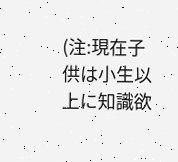(注:現在子供は小生以上に知識欲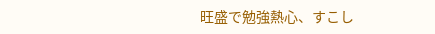旺盛で勉強熱心、すこし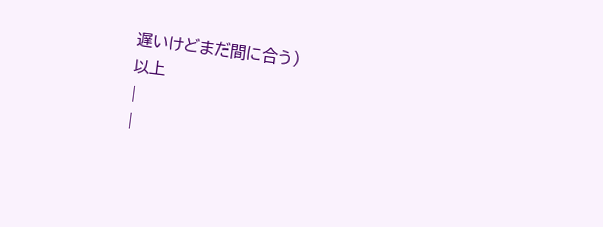遅いけどまだ間に合う)
以上
|
|